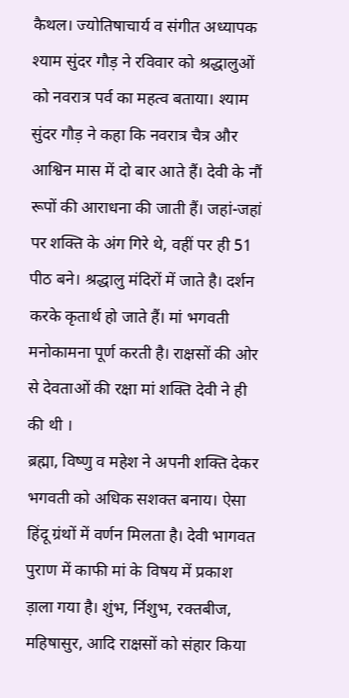कैथल। ज्योतिषाचार्य व संगीत अध्यापक श्याम सुंदर गौड़ ने रविवार को श्रद्धालुओं को नवरात्र पर्व का महत्व बताया। श्याम सुंदर गौड़ ने कहा कि नवरात्र चैत्र और आश्विन मास में दो बार आते हैं। देवी के नौं रूपों की आराधना की जाती हैं। जहां-जहां पर शक्ति के अंग गिरे थे, वहीं पर ही 51 पीठ बने। श्रद्धालु मंदिरों में जाते है। दर्शन करके कृतार्थ हो जाते हैं। मां भगवती मनोकामना पूर्ण करती है। राक्षसों की ओर से देवताओं की रक्षा मां शक्ति देवी ने ही की थी ।
ब्रह्मा, विष्णु व महेश ने अपनी शक्ति देकर भगवती को अधिक सशक्त बनाय। ऐसा हिंदू ग्रंथों में वर्णन मिलता है। देवी भागवत पुराण में काफी मां के विषय में प्रकाश ड़ाला गया है। शुंभ, र्निशुभ, रक्तबीज, महिषासुर, आदि राक्षसों को संहार किया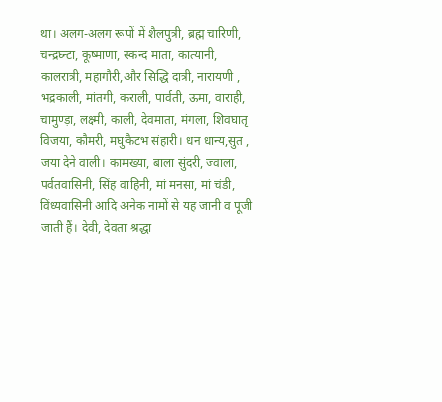था। अलग-अलग रूपों में शैलपुत्री, ब्रह्म चारिणी, चन्द्रघ्न्टा, कूष्माणा, स्कन्द माता, कात्यानी, कालरात्री, महागौरी,और सिद्धि दात्री, नारायणी , भद्रकाली, मांतगी, कराली, पार्वती, ऊमा, वाराही, चामुण्ड़ा, लक्ष्मी, काली, देवमाता, मंगला, शिवघातृ विजया, कौमरी, मघुकैटभ संहारी। धन धान्य,सुत , जया देने वाली। कामख्या, बाला सुंदरी, ज्वाला, पर्वतवासिनी, सिंह वाहिनी, मां मनसा, मां चंडी, विंध्यवासिनी आदि अनेक नामों से यह जानी व पूजी जाती हैं। देवी, देवता श्रद्धा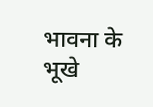भावना के भूखे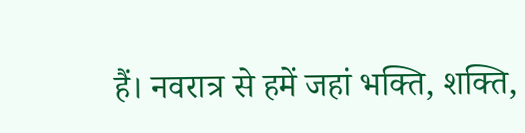हैं। नवरात्र से हमें जहां भक्ति, शक्ति,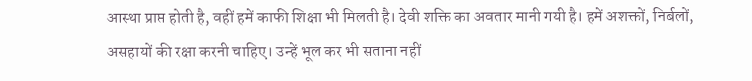आस्था प्राप्त होती है, वहीं हमें काफी शिक्षा भी मिलती है। देवी शक्ति का अवतार मानी गयी है। हमें अशक्तों, निर्बलों, असहायों की रक्षा करनी चाहिए। उन्हें भूल कर भी सताना नहीं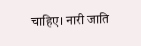चाहिए। नारी जाति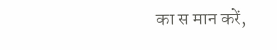का स मान करें,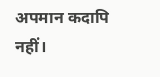अपमान कदापि नहीं।